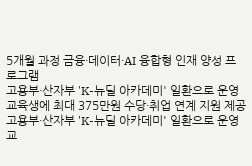5개월 과정 금융·데이터·AI 융합형 인재 양성 프로그램
고용부·산자부 'K-뉴딜 아카데미' 일환으로 운영
교육생에 최대 375만원 수당·취업 연계 지원 제공
고용부·산자부 'K-뉴딜 아카데미' 일환으로 운영
교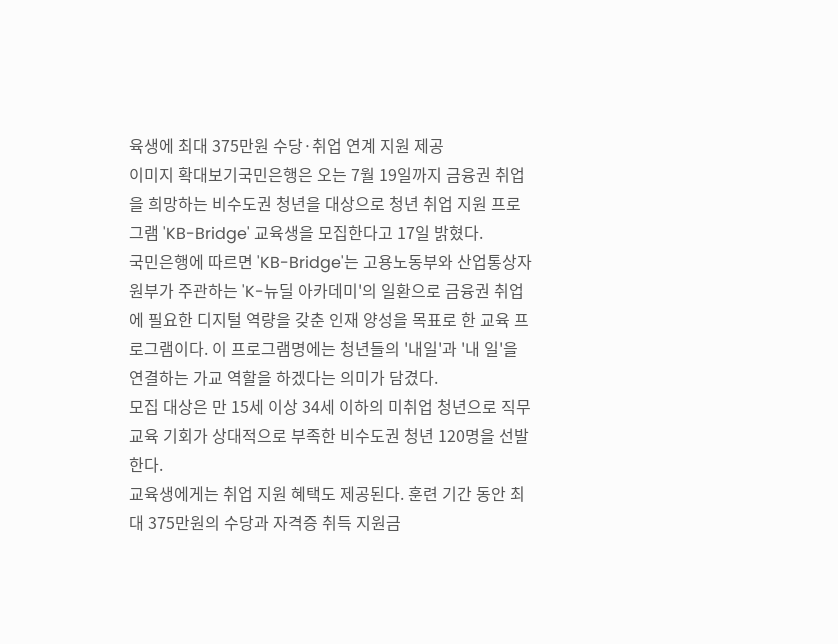육생에 최대 375만원 수당·취업 연계 지원 제공
이미지 확대보기국민은행은 오는 7월 19일까지 금융권 취업을 희망하는 비수도권 청년을 대상으로 청년 취업 지원 프로그램 'KB-Bridge' 교육생을 모집한다고 17일 밝혔다.
국민은행에 따르면 'KB-Bridge'는 고용노동부와 산업통상자원부가 주관하는 'K-뉴딜 아카데미'의 일환으로 금융권 취업에 필요한 디지털 역량을 갖춘 인재 양성을 목표로 한 교육 프로그램이다. 이 프로그램명에는 청년들의 '내일'과 '내 일'을 연결하는 가교 역할을 하겠다는 의미가 담겼다.
모집 대상은 만 15세 이상 34세 이하의 미취업 청년으로 직무 교육 기회가 상대적으로 부족한 비수도권 청년 120명을 선발한다.
교육생에게는 취업 지원 혜택도 제공된다. 훈련 기간 동안 최대 375만원의 수당과 자격증 취득 지원금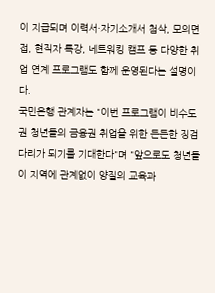이 지급되며 이력서·자기소개서 첨삭, 모의면접, 현직자 특강, 네트워킹 캠프 등 다양한 취업 연계 프로그램도 함께 운영된다는 설명이다.
국민은행 관계자는 "이번 프로그램이 비수도권 청년들의 금융권 취업을 위한 든든한 징검다리가 되기를 기대한다"며 "앞으로도 청년들이 지역에 관계없이 양질의 교육과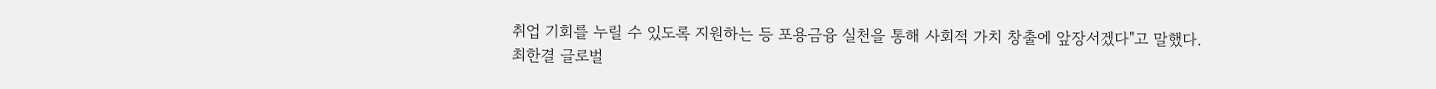취업 기회를 누릴 수 있도록 지원하는 등 포용금융 실천을 통해 사회적 가치 창출에 앞장서겠다"고 말했다.
최한결 글로벌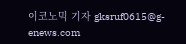이코노믹 기자 gksruf0615@g-enews.com